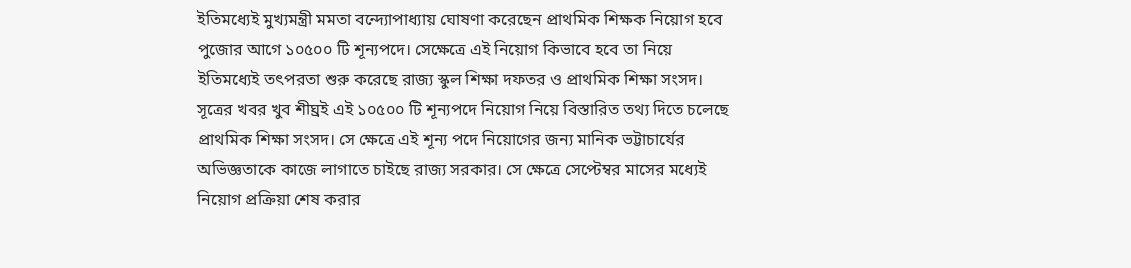ইতিমধ্যেই মুখ্যমন্ত্রী মমতা বন্দ্যোপাধ্যায় ঘোষণা করেছেন প্রাথমিক শিক্ষক নিয়োগ হবে পুজোর আগে ১০৫০০ টি শূন্যপদে। সেক্ষেত্রে এই নিয়োগ কিভাবে হবে তা নিয়ে ইতিমধ্যেই তৎপরতা শুরু করেছে রাজ্য স্কুল শিক্ষা দফতর ও প্রাথমিক শিক্ষা সংসদ। সূত্রের খবর খুব শীঘ্রই এই ১০৫০০ টি শূন্যপদে নিয়োগ নিয়ে বিস্তারিত তথ্য দিতে চলেছে প্রাথমিক শিক্ষা সংসদ। সে ক্ষেত্রে এই শূন্য পদে নিয়োগের জন্য মানিক ভট্টাচার্যের অভিজ্ঞতাকে কাজে লাগাতে চাইছে রাজ্য সরকার। সে ক্ষেত্রে সেপ্টেম্বর মাসের মধ্যেই নিয়োগ প্রক্রিয়া শেষ করার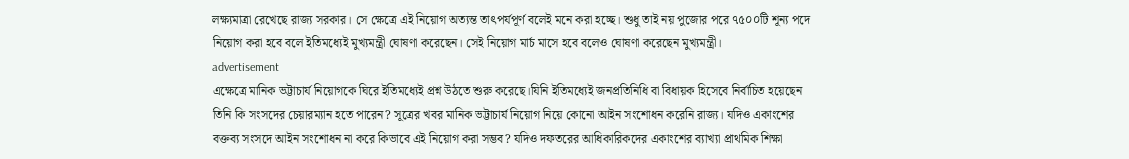লক্ষ্যমাত্রা রেখেছে রাজ্য সরকার। সে ক্ষেত্রে এই নিয়োগ অত্যন্ত তাৎপর্যপূর্ণ বলেই মনে করা হচ্ছে। শুধু তাই নয় পুজোর পরে ৭৫০০টি শূন্য পদে নিয়োগ করা হবে বলে ইতিমধ্যেই মুখ্যমন্ত্রী ঘোষণা করেছেন। সেই নিয়োগ মার্চ মাসে হবে বলেও ঘোষণা করেছেন মুখ্যমন্ত্রী।
advertisement
এক্ষেত্রে মানিক ভট্টাচার্য নিয়োগকে ঘিরে ইতিমধ্যেই প্রশ্ন উঠতে শুরু করেছে।যিনি ইতিমধ্যেই জনপ্রতিনিধি বা বিধায়ক হিসেবে নির্বাচিত হয়েছেন তিনি কি সংসদের চেয়ারম্যান হতে পারেন? সূত্রের খবর মানিক ভট্টাচার্য নিয়োগ নিয়ে কোনো আইন সংশোধন করেনি রাজ্য। যদিও একাংশের বক্তব্য সংসদে আইন সংশোধন না করে কিভাবে এই নিয়োগ করা সম্ভব? যদিও দফতরের আধিকারিকদের একাংশের ব্যাখ্যা প্রাথমিক শিক্ষা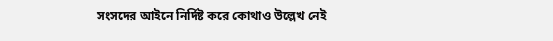সংসদের আইনে নির্দিষ্ট করে কোথাও উল্লেখ নেই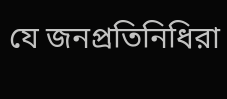যে জনপ্রতিনিধিরা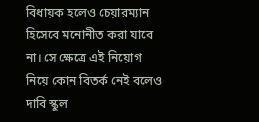বিধায়ক হলেও চেয়ারম্যান হিসেবে মনোনীত করা যাবে না। সে ক্ষেত্রে এই নিয়োগ নিয়ে কোন বিতর্ক নেই বলেও দাবি স্কুল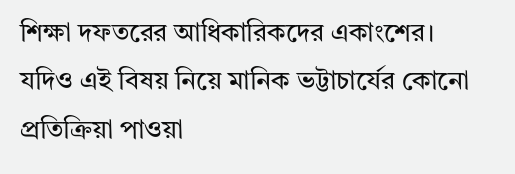শিক্ষা দফতরের আধিকারিকদের একাংশের। যদিও এই বিষয় নিয়ে মানিক ভট্টাচার্যের কোনো প্রতিক্রিয়া পাওয়া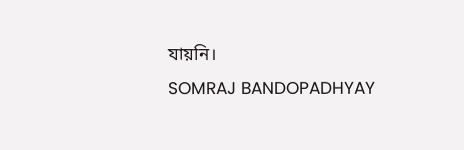যায়নি।
SOMRAJ BANDOPADHYAY